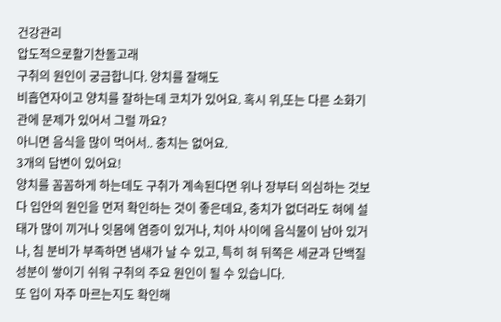건강관리
압도적으로활기찬돌고래
구취의 원인이 궁금합니다. 양치를 잘해도
비흡연자이고 양치를 잘하는데 코치가 있어요. 혹시 위,또는 다른 소화기관에 문제가 있어서 그럴 까요?
아니면 음식을 많이 먹어서.. 충치는 없어요.
3개의 답변이 있어요!
양치를 꼼꼼하게 하는데도 구취가 계속된다면 위나 장부터 의심하는 것보다 입안의 원인을 먼저 확인하는 것이 좋은데요, 충치가 없더라도 혀에 설태가 많이 끼거나 잇몸에 염증이 있거나, 치아 사이에 음식물이 남아 있거나, 침 분비가 부족하면 냄새가 날 수 있고, 특히 혀 뒤쪽은 세균과 단백질 성분이 쌓이기 쉬워 구취의 주요 원인이 될 수 있습니다.
또 입이 자주 마르는지도 확인해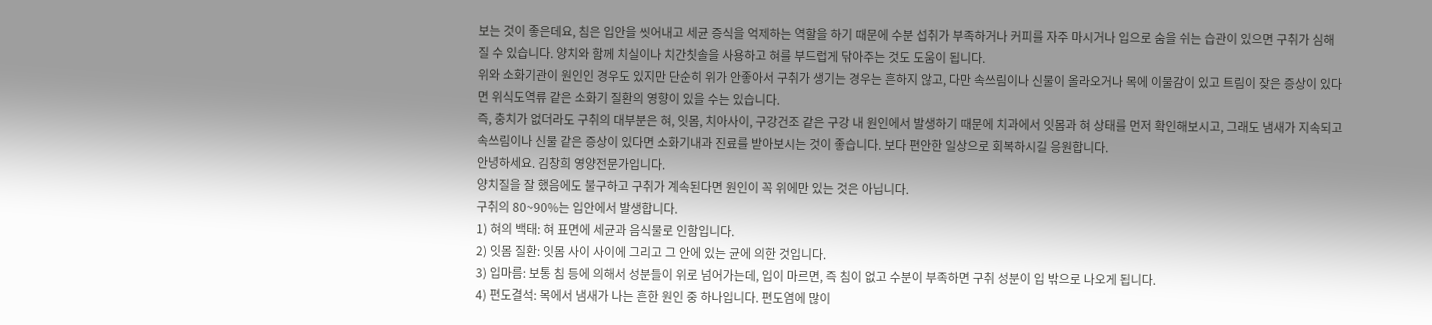보는 것이 좋은데요, 침은 입안을 씻어내고 세균 증식을 억제하는 역할을 하기 때문에 수분 섭취가 부족하거나 커피를 자주 마시거나 입으로 숨을 쉬는 습관이 있으면 구취가 심해질 수 있습니다. 양치와 함께 치실이나 치간칫솔을 사용하고 혀를 부드럽게 닦아주는 것도 도움이 됩니다.
위와 소화기관이 원인인 경우도 있지만 단순히 위가 안좋아서 구취가 생기는 경우는 흔하지 않고, 다만 속쓰림이나 신물이 올라오거나 목에 이물감이 있고 트림이 잦은 증상이 있다면 위식도역류 같은 소화기 질환의 영향이 있을 수는 있습니다.
즉, 충치가 없더라도 구취의 대부분은 혀, 잇몸, 치아사이, 구강건조 같은 구강 내 원인에서 발생하기 때문에 치과에서 잇몸과 혀 상태를 먼저 확인해보시고, 그래도 냄새가 지속되고 속쓰림이나 신물 같은 증상이 있다면 소화기내과 진료를 받아보시는 것이 좋습니다. 보다 편안한 일상으로 회복하시길 응원합니다.
안녕하세요. 김창희 영양전문가입니다.
양치질을 잘 했음에도 불구하고 구취가 계속된다면 원인이 꼭 위에만 있는 것은 아닙니다.
구취의 80~90%는 입안에서 발생합니다.
1) 혀의 백태: 혀 표면에 세균과 음식물로 인함입니다.
2) 잇몸 질환: 잇몸 사이 사이에 그리고 그 안에 있는 균에 의한 것입니다.
3) 입마름: 보통 침 등에 의해서 성분들이 위로 넘어가는데, 입이 마르면, 즉 침이 없고 수분이 부족하면 구취 성분이 입 밖으로 나오게 됩니다.
4) 편도결석: 목에서 냄새가 나는 흔한 원인 중 하나입니다. 편도염에 많이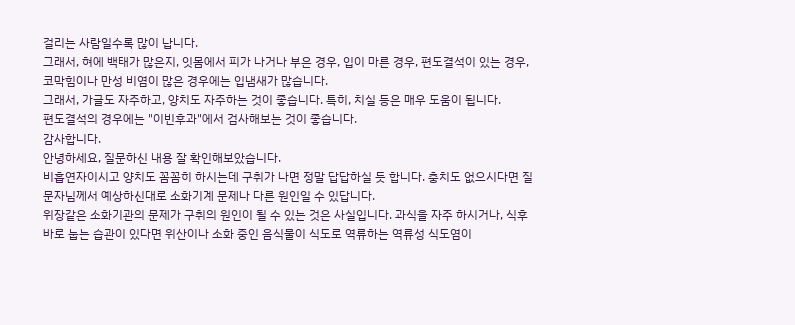걸리는 사람일수록 많이 납니다.
그래서, 혀에 백태가 많은지, 잇몸에서 피가 나거나 부은 경우, 입이 마른 경우, 편도결석이 있는 경우, 코막힘이나 만성 비염이 많은 경우에는 입냄새가 많습니다.
그래서, 가글도 자주하고, 양치도 자주하는 것이 좋습니다. 특히, 치실 등은 매우 도움이 됩니다.
편도결석의 경우에는 "이빈후과"에서 검사해보는 것이 좋습니다.
감사합니다.
안녕하세요, 질문하신 내용 잘 확인해보았습니다.
비흡연자이시고 양치도 꼼꼼히 하시는데 구취가 나면 정말 답답하실 듯 합니다. 충치도 없으시다면 질문자님께서 예상하신대로 소화기계 문제나 다른 원인일 수 있답니다.
위장같은 소화기관의 문제가 구취의 원인이 될 수 있는 것은 사실입니다. 과식을 자주 하시거나, 식후 바로 눕는 습관이 있다면 위산이나 소화 중인 음식물이 식도로 역류하는 역류성 식도염이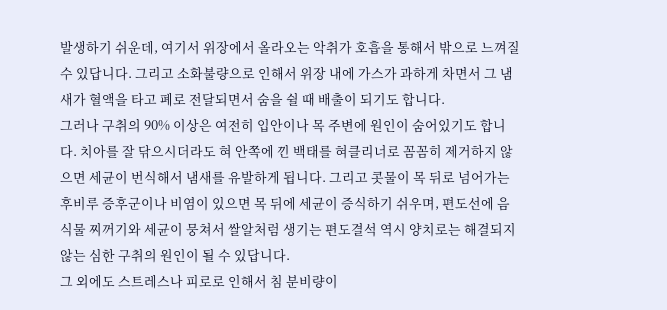발생하기 쉬운데, 여기서 위장에서 올라오는 악취가 호흡을 통해서 밖으로 느껴질 수 있답니다. 그리고 소화불량으로 인해서 위장 내에 가스가 과하게 차면서 그 냄새가 혈액을 타고 폐로 전달되면서 숨을 쉴 때 배출이 되기도 합니다.
그러나 구취의 90% 이상은 여전히 입안이나 목 주변에 원인이 숨어있기도 합니다. 치아를 잘 닦으시더라도 혀 안쪽에 낀 백태를 혀클리너로 꼼꼼히 제거하지 않으면 세균이 번식해서 냄새를 유발하게 됩니다. 그리고 콧물이 목 뒤로 넘어가는 후비루 증후군이나 비염이 있으면 목 뒤에 세균이 증식하기 쉬우며, 편도선에 음식물 찌꺼기와 세균이 뭉쳐서 쌀알처럼 생기는 편도결석 역시 양치로는 해결되지 않는 심한 구취의 원인이 될 수 있답니다.
그 외에도 스트레스나 피로로 인해서 침 분비량이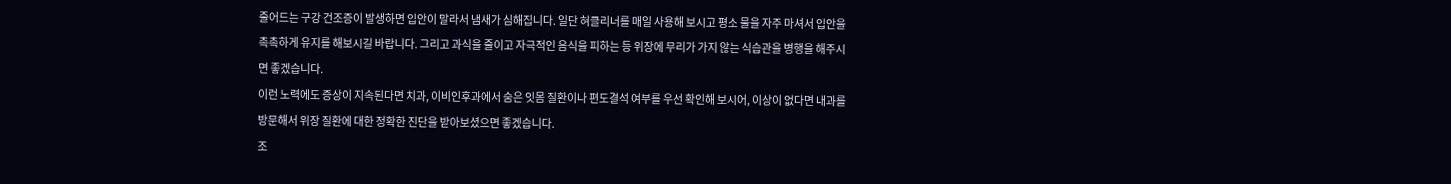줄어드는 구강 건조증이 발생하면 입안이 말라서 냄새가 심해집니다. 일단 혀클리너를 매일 사용해 보시고 평소 물을 자주 마셔서 입안을 촉촉하게 유지를 해보시길 바랍니다. 그리고 과식을 줄이고 자극적인 음식을 피하는 등 위장에 무리가 가지 않는 식습관을 병행을 해주시면 좋겠습니다.
이런 노력에도 증상이 지속된다면 치과, 이비인후과에서 숨은 잇몸 질환이나 편도결석 여부를 우선 확인해 보시어, 이상이 없다면 내과를 방문해서 위장 질환에 대한 정확한 진단을 받아보셨으면 좋겠습니다.
조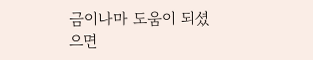금이나마 도움이 되셨으면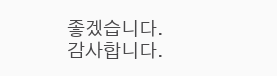좋겠습니다. 감사합니다.